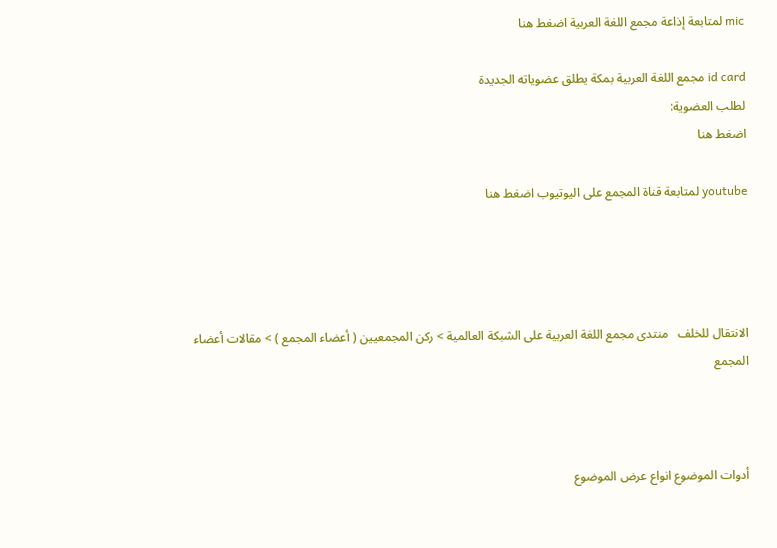mic لمتابعة إذاعة مجمع اللغة العربية اضغط هنا

id card مجمع اللغة العربية بمكة يطلق عضوياته الجديدة
لطلب العضوية:
اضغط هنا

youtube لمتابعة قناة المجمع على اليوتيوب اضغط هنا




الانتقال للخلف   منتدى مجمع اللغة العربية على الشبكة العالمية > ركن المجمعيين ( أعضاء المجمع ) > مقالات أعضاء المجمع



أدوات الموضوع انواع عرض الموضوع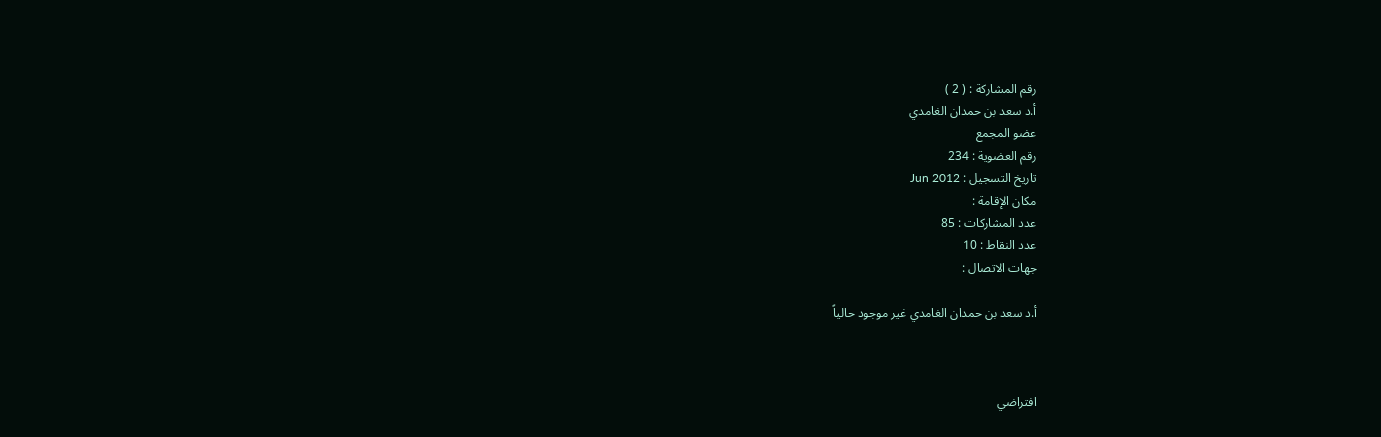رقم المشاركة : ( 2 )
أ.د سعد بن حمدان الغامدي
عضو المجمع
رقم العضوية : 234
تاريخ التسجيل : Jun 2012
مكان الإقامة :
عدد المشاركات : 85
عدد النقاط : 10
جهات الاتصال :

أ.د سعد بن حمدان الغامدي غير موجود حالياً



افتراضي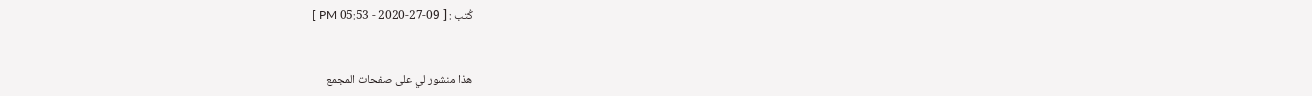كُتب : [ 09-27-2020 - 05:53 PM ]


هذا منشور لي على صفحات المجمع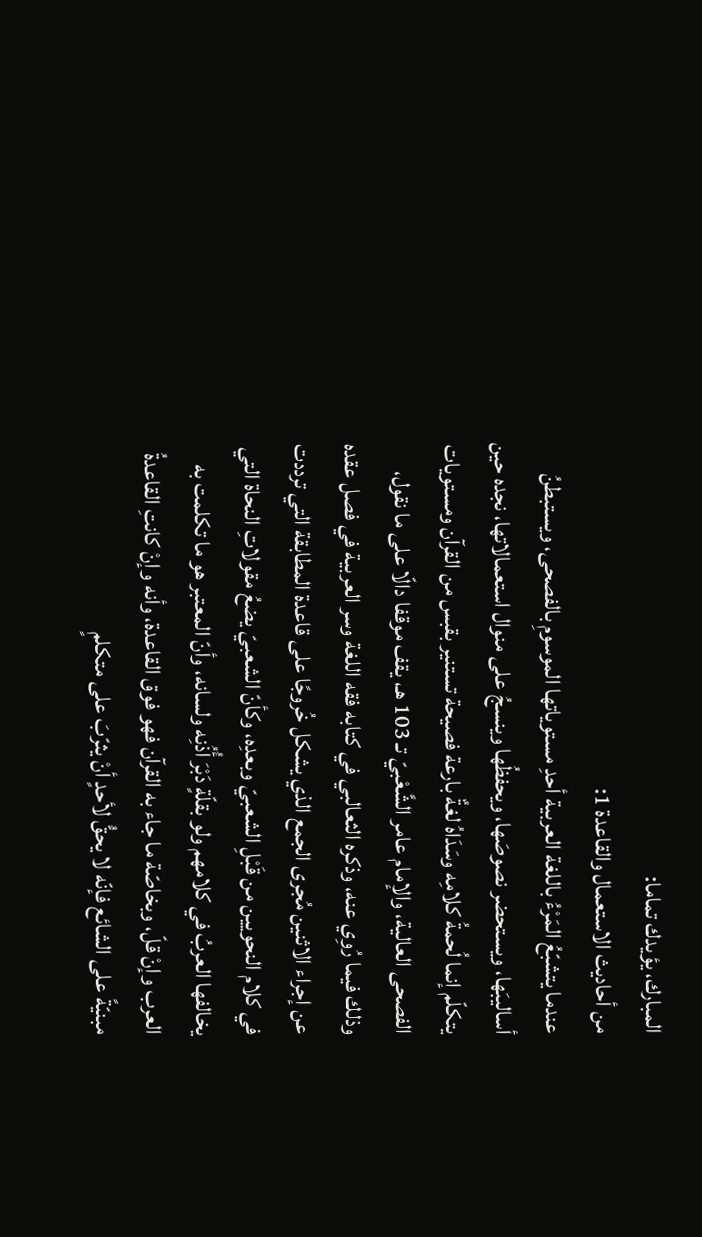المبارك، يؤيدك تماما:
من أحاديث الاستعمال والقاعدة 1:
عندما يتشبّعُ المَرْءُ باللغة العربية أحدِ مستوياتها الموسومِ بالفصحى، ويستبطنُ أساليبَها، ويستحضر نصوصَها، ويحفظُها وينسجُ على منوال استعمالاتها، نجده حين يتكلّم إنما لُحمةُ كلامِه وسَدَاهُ لغةٌ بارعة فصيحة تستنير بقبس من القرآن ومستويات الفصحى العالية، والإمام عامر الشَّعْبيّ تـ 103 هـ، يقف موقفا دالّا على ما نقول، وذلك فيما رُوِي عنه، وذكره الثعالبي في كتابه فقه اللغة وسر العربية في فصل عقده عن إجراء الاثنين مُجرى الجمع الذي يشكل خُروجًا على قاعدة المطابقة التي ترددت في كلام النحويين من قَبْلِ الشعبيّ وبعدِه، وكأنّ الشعبيّ يضعُ مقولاتِ النحاة التي يخالفها العربُ في كلامهم ولو بقلّةٍ دَبْرَ أُذُنِه ولسانه، وأنّ المعتبر هو ما تكلمت به العرب وإنْ قلّ، وبخاصّة ما جاء به القرآن فهو فوق القاعدة، وأنه وإنْ كانتِ القاعدةُ مبنيّةً على الشائع فإنّه لا يحقُّ لأحدٍ أنْ يثرّبَ على متكلمٍ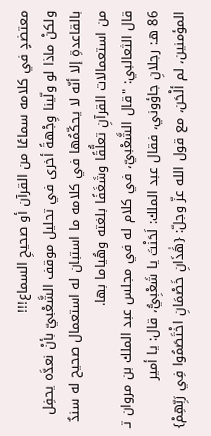معتضدٍ في كلامه سماعًا من القرآن أو صحيحِ السماع!!!
ولكنْ ماذا لو ولّينا وِجْهةً أخرى في تحليل موقف الشَّعْبيّ بأنْ نعدَّه يحفِل بالقاعدةِ إلا أنّه لا يحكّمُها في كلامه ما استبان له استعمال صحيح له سندٌ من استعمالات القرآنِ تعلُّقًا وشَغَفًا بلغته وهُياما بها.
قال الثعالبي: "قال الشَّعْبيّ، في كلام له في مجلس عبد الملك بن مروان تـ 86 هـ: رجلانِ جاؤوني، فقال عبد الملك: لَحَنْتَ يا شَعْبِيُّ، قال: يا أمير المؤمنين، لم ألْحَن، مع قول الله عزّ وجلّ: {هَٰذَانِ خَصْمَانِ اخْتَصَمُوا فِي رَبِّهِمْ}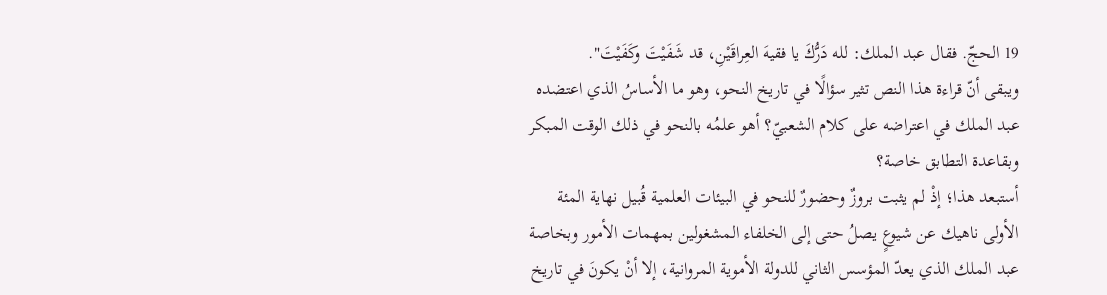19 الحجّ. فقال عبد الملك: لله دَرُّكَ يا فقيهَ العِراقَيْنِ، قد شَفَيْتَ وكَفَيْتَ".
ويبقى أنّ قراءة هذا النص تثير سؤالًا في تاريخ النحو، وهو ما الأساسُ الذي اعتضده عبد الملك في اعتراضه على كلام الشعبيّ؟ أهو علمُه بالنحو في ذلك الوقت المبكر وبقاعدة التطابق خاصة؟
أستبعد هذا؛ إذْ لم يثبت بروزٌ وحضورٌ للنحو في البيئات العلمية قُبيل نهاية المئة الأولى ناهيك عن شيوعٍ يصلُ حتى إلى الخلفاء المشغولين بمهمات الأمور وبخاصة عبد الملك الذي يعدّ المؤسس الثاني للدولة الأموية المروانية، إلا أنْ يكونَ في تاريخ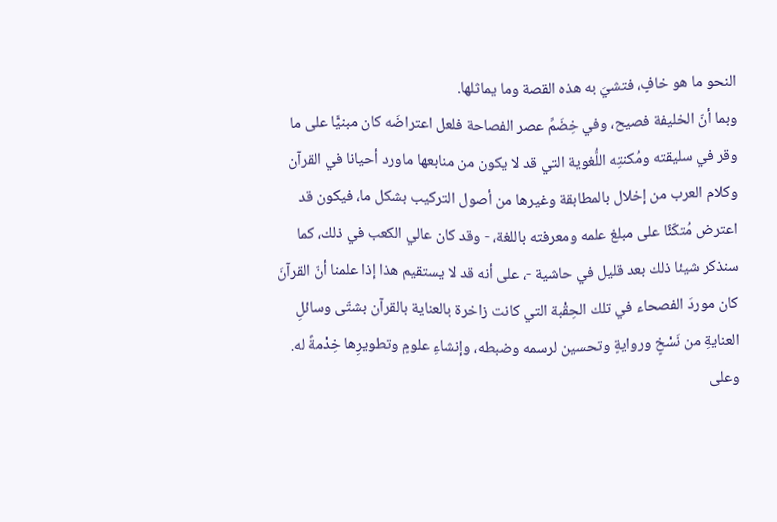النحو ما هو خافٍ، فتشيَ به هذه القصة وما يماثلها.
وبما أنّ الخليفة فصيح، وفي خِضَمِّ عصر الفصاحة فلعل اعتراضَه كان مبنيًّا على ما وقر في سليقته ومُكنتِه اللُّغوية التي قد لا يكون من منابعها ماورد أحيانا في القرآن وكلام العرب من إخلال بالمطابقة وغيرها من أصول التركيب بشكل ما، فيكون قد اعترض مُتكّئًا على مبلغ علمه ومعرفته باللغة، - وقد كان عالي الكعب في ذلك، كما سنذكر شيئا ذلك بعد قليل في حاشية -، على أنه قد لا يستقيم هذا إذا علمنا أنّ القرآنَ كان موردَ الفصحاء في تلك الحِقْبة التي كانت زاخرة بالعناية بالقرآن بشتّى وسائلِ العنايةِ من نَسْخٍ وروايةٍ وتحسين لرسمه وضبطه، وإنشاءِ علومٍ وتطويرِها خِدْمةً له.
وعلى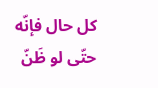كل حال فإنّه حتّى لو ظَنّ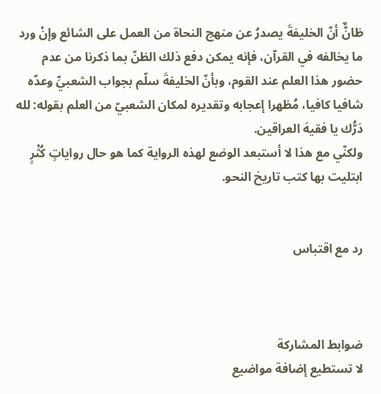ظانٌّ أنّ الخليفةَ يصدرُ عن منهج النحاة من العمل على الشائع وإنْ ورد ما يخالفه في القرآن، فإنه يمكن دفع ذلك الظنّ بما ذكرنا من عدم حضور هذا العلم عند القوم، وبأنّ الخليفةَ سلّم بجواب الشعبيِّ وعدّه شافيا كافيا، مُظهرا إعجابه وتقديره لمكان الشعبيّ من العلم بقوله: لله دَرُّك يا فقيهَ العراقين.
ولكنّي مع هذا لا أستبعد الوضع لهذه الرواية كما هو حال رواياتٍ كُثْرٍ ابتليت بها كتب تاريخ النحو.


رد مع اقتباس



ضوابط المشاركة
لا تستطيع إضافة مواضيع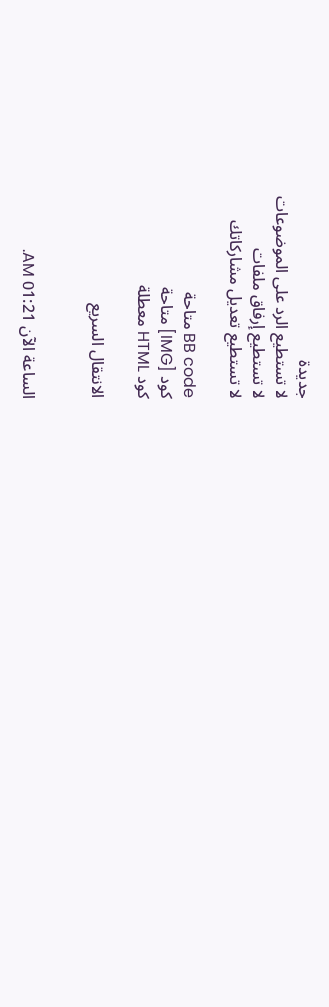جديدة
لا تستطيع الرد على الموضوعات
لا تستطيع إرفاق ملفات
لا تستطيع تعديل مشاركاتك

BB code متاحة
كود [IMG] متاحة
كود HTML معطلة

الانتقال السريع


الساعة الآن 01:21 AM.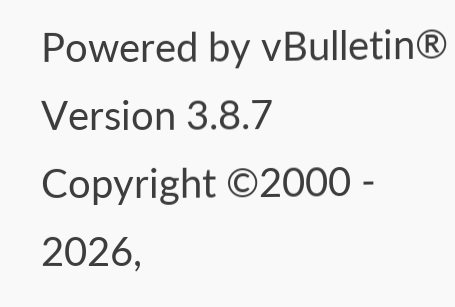Powered by vBulletin® Version 3.8.7
Copyright ©2000 - 2026,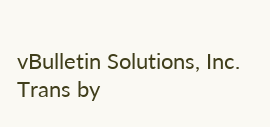vBulletin Solutions, Inc. Trans by